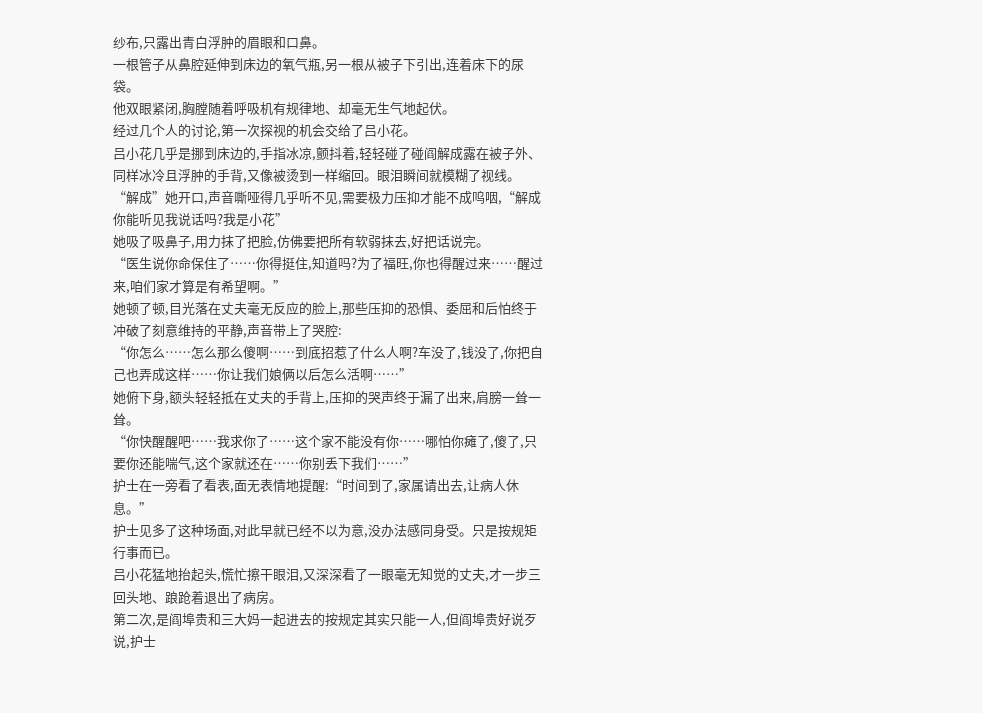纱布,只露出青白浮肿的眉眼和口鼻。
一根管子从鼻腔延伸到床边的氧气瓶,另一根从被子下引出,连着床下的尿袋。
他双眼紧闭,胸膛随着呼吸机有规律地、却毫无生气地起伏。
经过几个人的讨论,第一次探视的机会交给了吕小花。
吕小花几乎是挪到床边的,手指冰凉,颤抖着,轻轻碰了碰阎解成露在被子外、同样冰冷且浮肿的手背,又像被烫到一样缩回。眼泪瞬间就模糊了视线。
“解成”她开口,声音嘶哑得几乎听不见,需要极力压抑才能不成呜咽,“解成你能听见我说话吗?我是小花”
她吸了吸鼻子,用力抹了把脸,仿佛要把所有软弱抹去,好把话说完。
“医生说你命保住了……你得挺住,知道吗?为了福旺,你也得醒过来……醒过来,咱们家才算是有希望啊。”
她顿了顿,目光落在丈夫毫无反应的脸上,那些压抑的恐惧、委屈和后怕终于冲破了刻意维持的平静,声音带上了哭腔:
“你怎么……怎么那么傻啊……到底招惹了什么人啊?车没了,钱没了,你把自己也弄成这样……你让我们娘俩以后怎么活啊……”
她俯下身,额头轻轻抵在丈夫的手背上,压抑的哭声终于漏了出来,肩膀一耸一耸。
“你快醒醒吧……我求你了……这个家不能没有你……哪怕你瘫了,傻了,只要你还能喘气,这个家就还在……你别丢下我们……”
护士在一旁看了看表,面无表情地提醒:“时间到了,家属请出去,让病人休息。”
护士见多了这种场面,对此早就已经不以为意,没办法感同身受。只是按规矩行事而已。
吕小花猛地抬起头,慌忙擦干眼泪,又深深看了一眼毫无知觉的丈夫,才一步三回头地、踉跄着退出了病房。
第二次,是阎埠贵和三大妈一起进去的按规定其实只能一人,但阎埠贵好说歹说,护士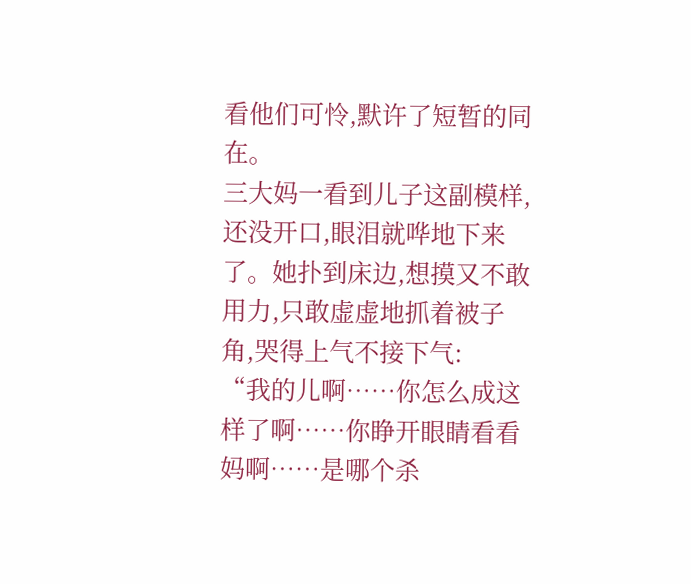看他们可怜,默许了短暂的同在。
三大妈一看到儿子这副模样,还没开口,眼泪就哗地下来了。她扑到床边,想摸又不敢用力,只敢虚虚地抓着被子角,哭得上气不接下气:
“我的儿啊……你怎么成这样了啊……你睁开眼睛看看妈啊……是哪个杀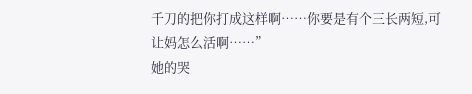千刀的把你打成这样啊……你要是有个三长两短,可让妈怎么活啊……”
她的哭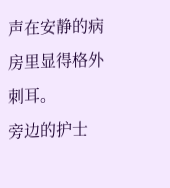声在安静的病房里显得格外刺耳。
旁边的护士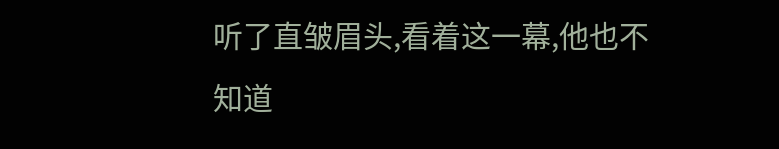听了直皱眉头,看着这一幕,他也不知道